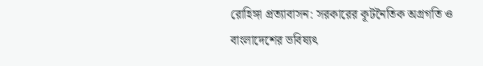রোহিঙ্গা প্রত্যাবাসন: সরকারের কূটনৈতিক অগ্রগতি ও বাংলাদেশের ভবিষ্যৎ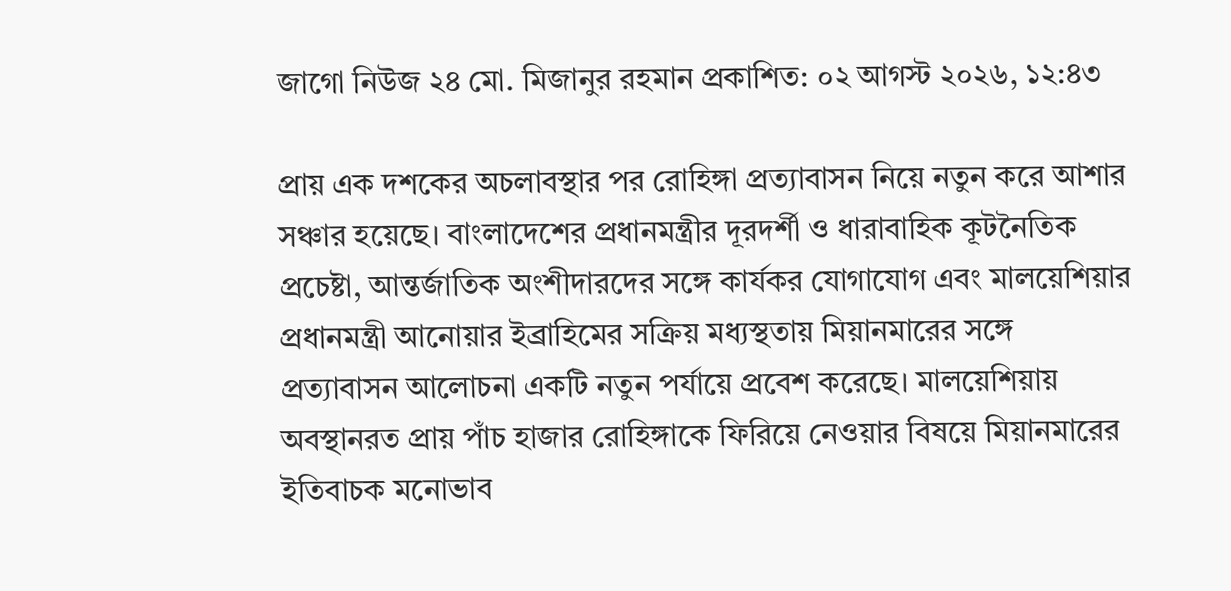জাগো নিউজ ২৪ মো. মিজানুর রহমান প্রকাশিত: ০২ আগস্ট ২০২৬, ১২:৪৩

প্রায় এক দশকের অচলাবস্থার পর রোহিঙ্গা প্রত্যাবাসন নিয়ে নতুন করে আশার সঞ্চার হয়েছে। বাংলাদেশের প্রধানমন্ত্রীর দূরদর্শী ও ধারাবাহিক কূটনৈতিক প্রচেষ্টা, আন্তর্জাতিক অংশীদারদের সঙ্গে কার্যকর যোগাযোগ এবং মালয়েশিয়ার প্রধানমন্ত্রী আনোয়ার ইব্রাহিমের সক্রিয় মধ্যস্থতায় মিয়ানমারের সঙ্গে প্রত্যাবাসন আলোচনা একটি নতুন পর্যায়ে প্রবেশ করেছে। মালয়েশিয়ায় অবস্থানরত প্রায় পাঁচ হাজার রোহিঙ্গাকে ফিরিয়ে নেওয়ার বিষয়ে মিয়ানমারের ইতিবাচক মনোভাব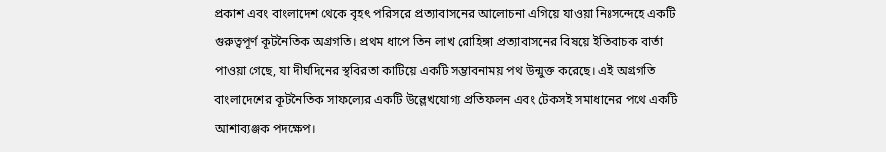প্রকাশ এবং বাংলাদেশ থেকে বৃহৎ পরিসরে প্রত্যাবাসনের আলোচনা এগিয়ে যাওয়া নিঃসন্দেহে একটি গুরুত্বপূর্ণ কূটনৈতিক অগ্রগতি। প্রথম ধাপে তিন লাখ রোহিঙ্গা প্রত্যাবাসনের বিষয়ে ইতিবাচক বার্তা পাওয়া গেছে, যা দীর্ঘদিনের স্থবিরতা কাটিয়ে একটি সম্ভাবনাময় পথ উন্মুক্ত করেছে। এই অগ্রগতি বাংলাদেশের কূটনৈতিক সাফল্যের একটি উল্লেখযোগ্য প্রতিফলন এবং টেকসই সমাধানের পথে একটি আশাব্যঞ্জক পদক্ষেপ।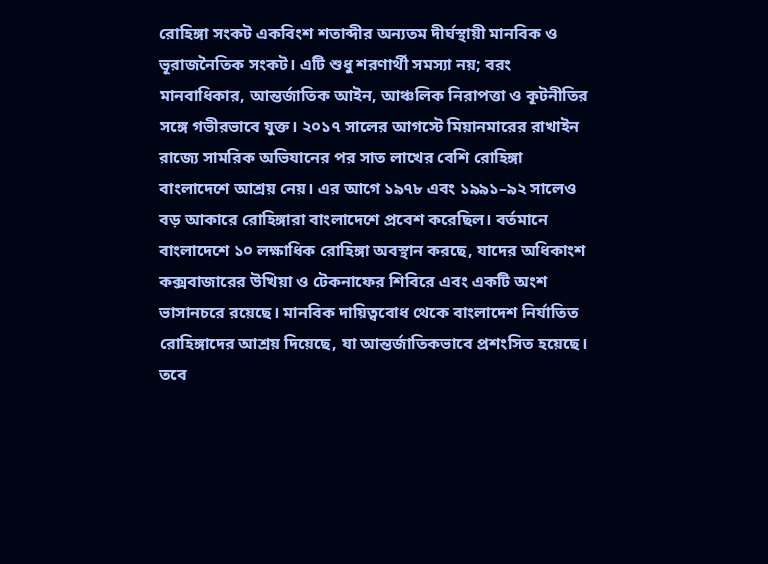রোহিঙ্গা সংকট একবিংশ শতাব্দীর অন্যতম দীর্ঘস্থায়ী মানবিক ও ভূরাজনৈতিক সংকট। এটি শুধু শরণার্থী সমস্যা নয়; বরং মানবাধিকার, আন্তর্জাতিক আইন, আঞ্চলিক নিরাপত্তা ও কূটনীতির সঙ্গে গভীরভাবে যুক্ত। ২০১৭ সালের আগস্টে মিয়ানমারের রাখাইন রাজ্যে সামরিক অভিযানের পর সাত লাখের বেশি রোহিঙ্গা বাংলাদেশে আশ্রয় নেয়। এর আগে ১৯৭৮ এবং ১৯৯১–৯২ সালেও বড় আকারে রোহিঙ্গারা বাংলাদেশে প্রবেশ করেছিল। বর্তমানে বাংলাদেশে ১০ লক্ষাধিক রোহিঙ্গা অবস্থান করছে, যাদের অধিকাংশ কক্সবাজারের উখিয়া ও টেকনাফের শিবিরে এবং একটি অংশ ভাসানচরে রয়েছে। মানবিক দায়িত্ববোধ থেকে বাংলাদেশ নির্যাতিত রোহিঙ্গাদের আশ্রয় দিয়েছে, যা আন্তর্জাতিকভাবে প্রশংসিত হয়েছে। তবে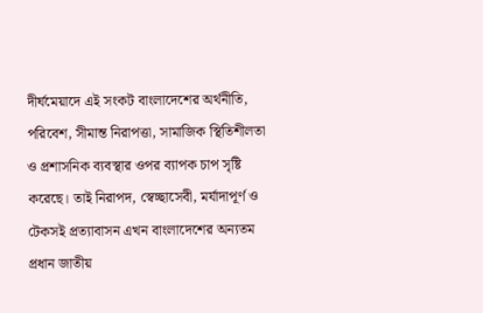দীর্ঘমেয়াদে এই সংকট বাংলাদেশের অর্থনীতি, পরিবেশ, সীমান্ত নিরাপত্তা, সামাজিক স্থিতিশীলতা ও প্রশাসনিক ব্যবস্থার ওপর ব্যাপক চাপ সৃষ্টি করেছে। তাই নিরাপদ, স্বেচ্ছাসেবী, মর্যাদাপূর্ণ ও টেকসই প্রত্যাবাসন এখন বাংলাদেশের অন্যতম প্রধান জাতীয়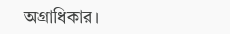অগ্রাধিকার।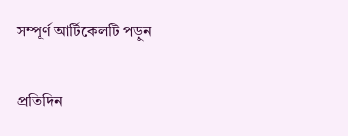সম্পূর্ণ আর্টিকেলটি পড়ুন

প্রতিদিন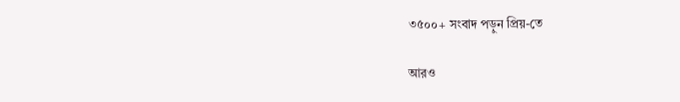৩৫০০+ সংবাদ পড়ুন প্রিয়-তে

আরও